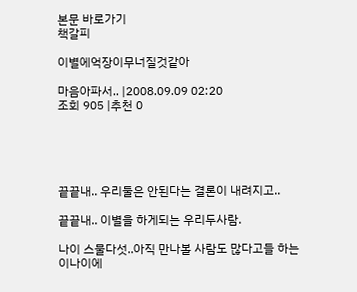본문 바로가기
책갈피

이별에억장이무너질것같아

마음아파서.. |2008.09.09 02:20
조회 905 |추천 0





끝끝내.. 우리둘은 안된다는 결론이 내려지고..

끝끝내.. 이별을 하게되는 우리두사람.

나이 스물다섯..아직 만나볼 사람도 많다고들 하는 이나이에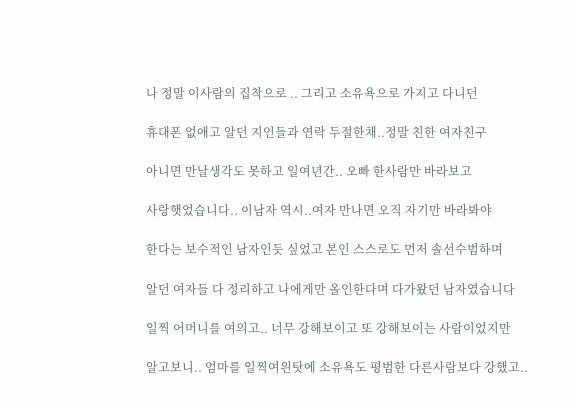나 정말 이사람의 집착으로 .. 그리고 소유욕으로 가지고 다니던

휴대폰 없애고 알던 지인들과 연락 두절한채..정말 친한 여자친구

아니면 만날생각도 못하고 일여년간.. 오빠 한사람만 바라보고

사랑햇었습니다.. 이남자 역시..여자 만나면 오직 자기만 바라봐야

한다는 보수적인 남자인듯 싶었고 본인 스스로도 먼저 솔선수범하며

알던 여자들 다 정리하고 나에게만 올인한다며 다가왔던 남자였습니다

일찍 어머니를 여의고.. 너무 강해보이고 또 강해보이는 사람이었지만

알고보니.. 엄마를 일찍여읜탓에 소유욕도 평범한 다른사람보다 강했고..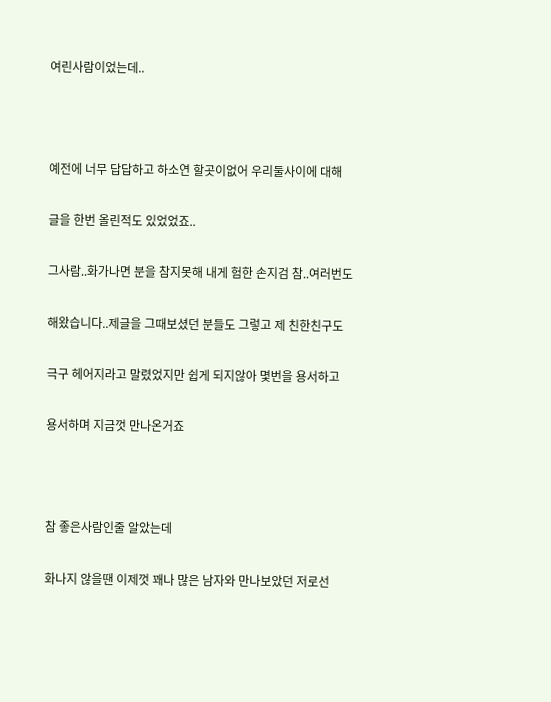여린사람이었는데..



예전에 너무 답답하고 하소연 할곳이없어 우리둘사이에 대해

글을 한번 올린적도 있었었죠..

그사람..화가나면 분을 참지못해 내게 험한 손지검 참..여러번도

해왔습니다..제글을 그때보셨던 분들도 그렇고 제 친한친구도

극구 헤어지라고 말렸었지만 쉽게 되지않아 몇번을 용서하고

용서하며 지금껏 만나온거죠



참 좋은사람인줄 알았는데

화나지 않을땐 이제껏 꽤나 많은 남자와 만나보았던 저로선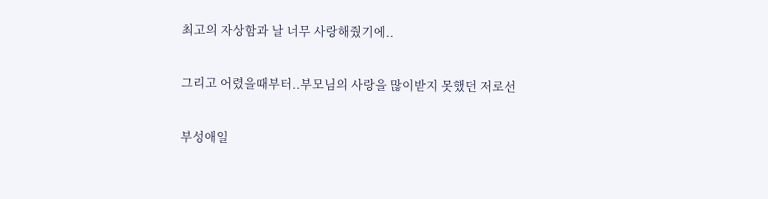최고의 자상함과 날 너무 사랑해줬기에..

그리고 어렸을때부터..부모님의 사랑을 많이받지 못했던 저로선

부성애일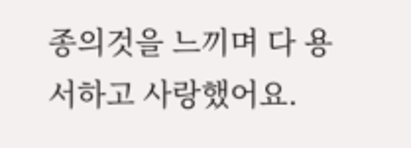종의것을 느끼며 다 용서하고 사랑했어요.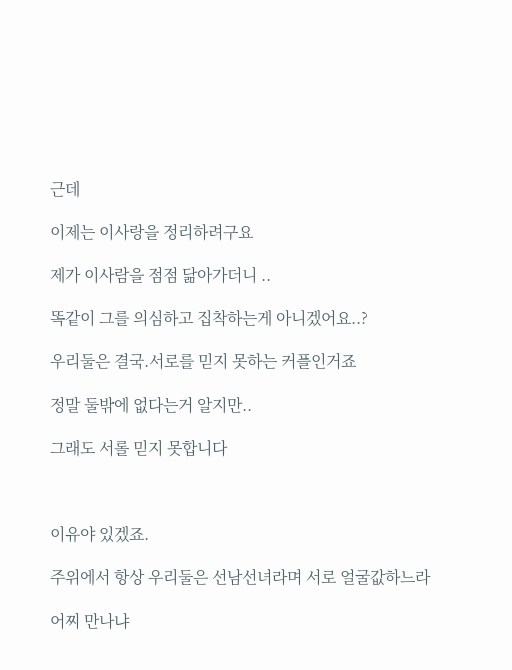근데

이제는 이사랑을 정리하려구요

제가 이사람을 점점 닮아가더니 ..

똑같이 그를 의심하고 집착하는게 아니겠어요..?

우리둘은 결국.서로를 믿지 못하는 커플인거죠

정말 둘밖에 없다는거 알지만..

그래도 서롤 믿지 못합니다



이유야 있겠죠.

주위에서 항상 우리둘은 선남선녀라며 서로 얼굴값하느라

어찌 만나냐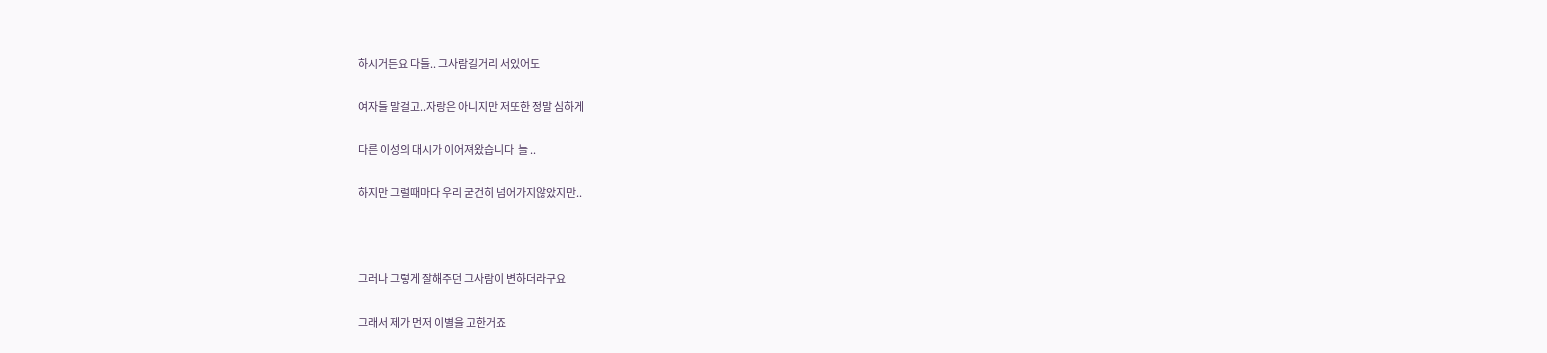하시거든요 다들.. 그사람길거리 서있어도

여자들 말걸고..자랑은 아니지만 저또한 정말 심하게

다른 이성의 대시가 이어져왔습니다  늘 ..

하지만 그럴때마다 우리 굳건히 넘어가지않았지만..



그러나 그렇게 잘해주던 그사람이 변하더라구요

그래서 제가 먼저 이별을 고한거죠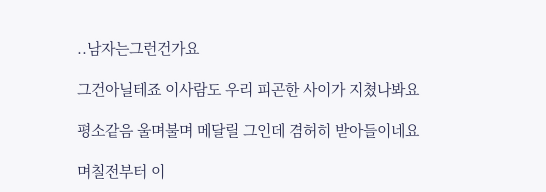..남자는그런건가요

그건아닐테죠 이사람도 우리 피곤한 사이가 지쳤나봐요

평소같음 울며불며 메달릴 그인데 겸허히 받아들이네요

며칠전부터 이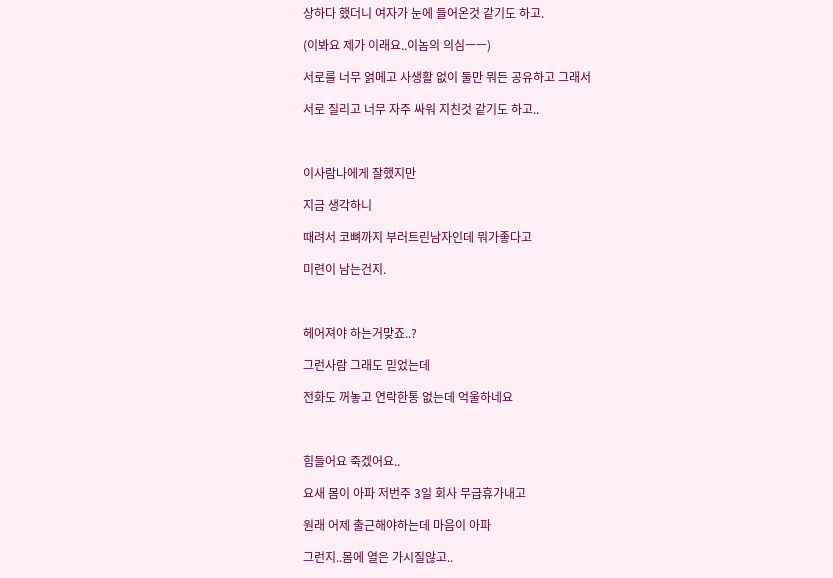상하다 했더니 여자가 눈에 들어온것 같기도 하고.

(이봐요 제가 이래요..이놈의 의심ㅡㅡ)

서로를 너무 얽메고 사생활 없이 둘만 뭐든 공유하고 그래서

서로 질리고 너무 자주 싸워 지친것 같기도 하고..



이사람나에게 잘했지만

지금 생각하니

때려서 코뼈까지 부러트린남자인데 뭐가좋다고

미련이 남는건지.



헤어져야 하는거맞죠..?

그런사람 그래도 믿었는데

전화도 꺼놓고 연락한통 없는데 억울하네요



힘들어요 죽겠어요..

요새 몸이 아파 저번주 3일 회사 무급휴가내고

원래 어제 출근해야하는데 마음이 아파

그런지..몸에 열은 가시질않고..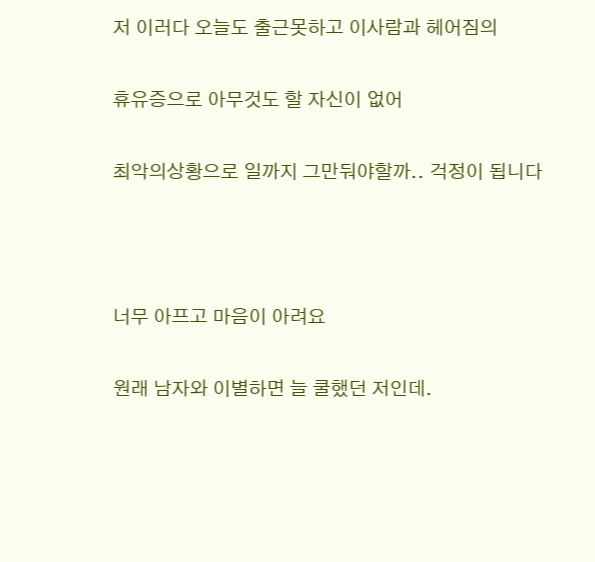저 이러다 오늘도 출근못하고 이사람과 헤어짐의

휴유증으로 아무것도 할 자신이 없어

최악의상황으로 일까지 그만둬야할까.. 걱정이 됩니다



너무 아프고 마음이 아려요

원래 남자와 이별하면 늘 쿨했던 저인데.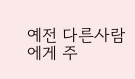예전 다른사람에게 주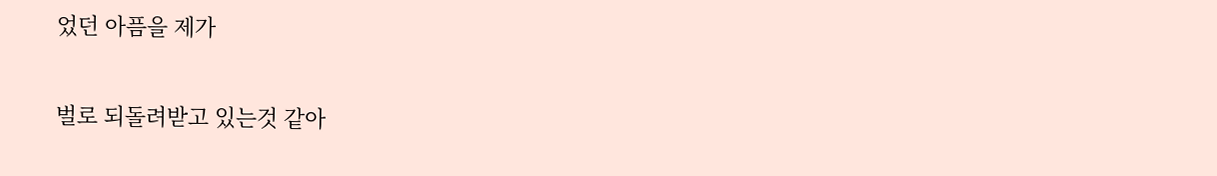었던 아픔을 제가

벌로 되돌려받고 있는것 같아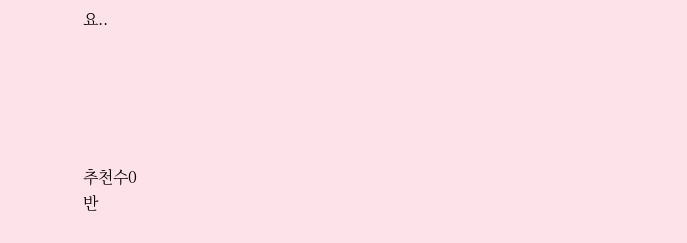요..





추천수0
반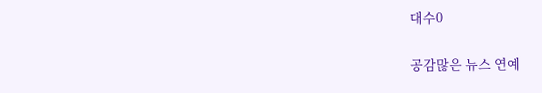대수0

공감많은 뉴스 연예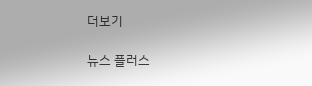더보기

뉴스 플러스